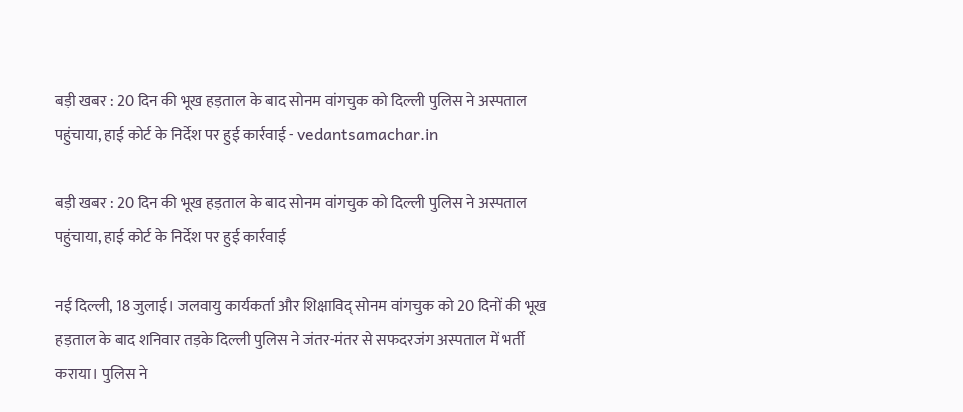बड़ी खबर : 20 दिन की भूख हड़ताल के बाद सोनम वांगचुक को दिल्ली पुलिस ने अस्पताल पहुंचाया, हाई कोर्ट के निर्देश पर हुई कार्रवाई - vedantsamachar.in

बड़ी खबर : 20 दिन की भूख हड़ताल के बाद सोनम वांगचुक को दिल्ली पुलिस ने अस्पताल पहुंचाया, हाई कोर्ट के निर्देश पर हुई कार्रवाई

नई दिल्ली, 18 जुलाई। जलवायु कार्यकर्ता और शिक्षाविद् सोनम वांगचुक को 20 दिनों की भूख हड़ताल के बाद शनिवार तड़के दिल्ली पुलिस ने जंतर-मंतर से सफदरजंग अस्पताल में भर्ती कराया। पुलिस ने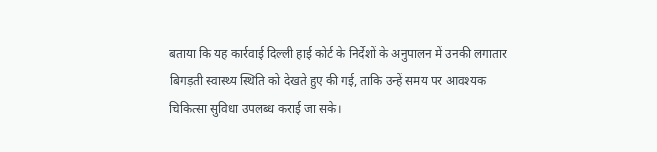बताया कि यह कार्रवाई दिल्ली हाई कोर्ट के निर्देशों के अनुपालन में उनकी लगातार बिगड़ती स्वास्थ्य स्थिति को देखते हुए की गई, ताकि उन्हें समय पर आवश्यक चिकित्सा सुविधा उपलब्ध कराई जा सके।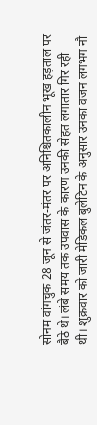सोनम वांगचुक 28 जून से जंतर-मंतर पर अनिश्चितकालीन भूख हड़ताल पर बैठे थे। लंबे समय तक उपवास के कारण उनकी सेहत लगातार गिर रही थी। शुक्रवार को जारी मेडिकल बुलेटिन के अनुसार उनका वजन लगभग नौ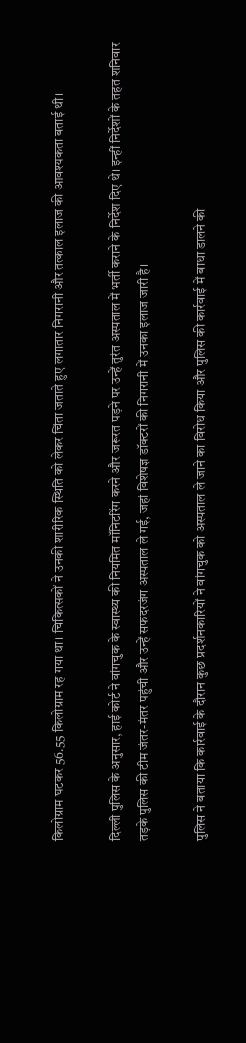किलोग्राम घटकर 56.55 किलोग्राम रह गया था। चिकित्सकों ने उनकी शारीरिक स्थिति को लेकर चिंता जताते हुए लगातार निगरानी और तत्काल इलाज की आवश्यकता बताई थी।

दिल्ली पुलिस के अनुसार, हाई कोर्ट ने वांगचुक के स्वास्थ्य की नियमित मॉनिटरिंग करने और जरूरत पड़ने पर उन्हें तुरंत अस्पताल में भर्ती कराने के निर्देश दिए थे। इन्हीं निर्देशों के तहत शनिवार तड़के पुलिस की टीम जंतर-मंतर पहुंची और उन्हें सफदरजंग अस्पताल ले गई, जहां विशेषज्ञ डॉक्टरों की निगरानी में उनका इलाज जारी है।

पुलिस ने बताया कि कार्रवाई के दौरान कुछ प्रदर्शनकारियों ने वांगचुक को अस्पताल ले जाने का विरोध किया और पुलिस की कार्रवाई में बाधा डालने की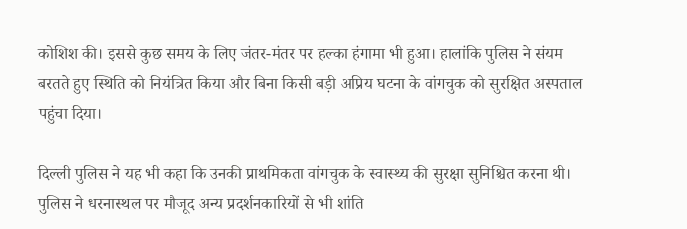कोशिश की। इससे कुछ समय के लिए जंतर-मंतर पर हल्का हंगामा भी हुआ। हालांकि पुलिस ने संयम बरतते हुए स्थिति को नियंत्रित किया और बिना किसी बड़ी अप्रिय घटना के वांगचुक को सुरक्षित अस्पताल पहुंचा दिया।

दिल्ली पुलिस ने यह भी कहा कि उनकी प्राथमिकता वांगचुक के स्वास्थ्य की सुरक्षा सुनिश्चित करना थी। पुलिस ने धरनास्थल पर मौजूद अन्य प्रदर्शनकारियों से भी शांति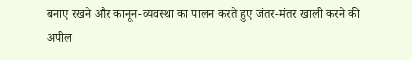बनाए रखने और कानून-व्यवस्था का पालन करते हुए जंतर-मंतर खाली करने की अपील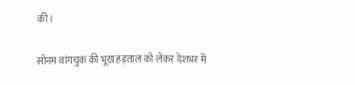की।

सोनम वांगचुक की भूख हड़ताल को लेकर देशभर में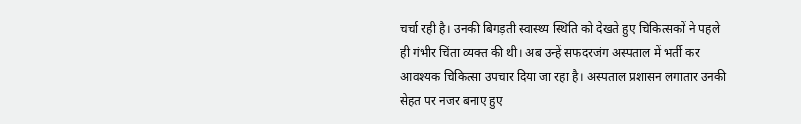चर्चा रही है। उनकी बिगड़ती स्वास्थ्य स्थिति को देखते हुए चिकित्सकों ने पहले ही गंभीर चिंता व्यक्त की थी। अब उन्हें सफदरजंग अस्पताल में भर्ती कर आवश्यक चिकित्सा उपचार दिया जा रहा है। अस्पताल प्रशासन लगातार उनकी सेहत पर नजर बनाए हुए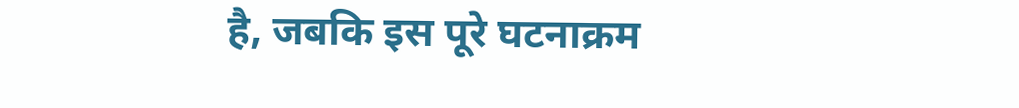है, जबकि इस पूरे घटनाक्रम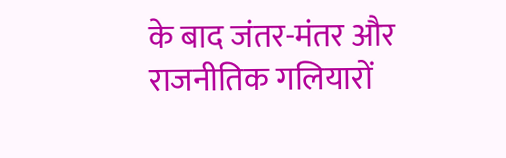के बाद जंतर-मंतर और राजनीतिक गलियारों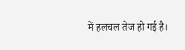में हलचल तेज हो गई है।